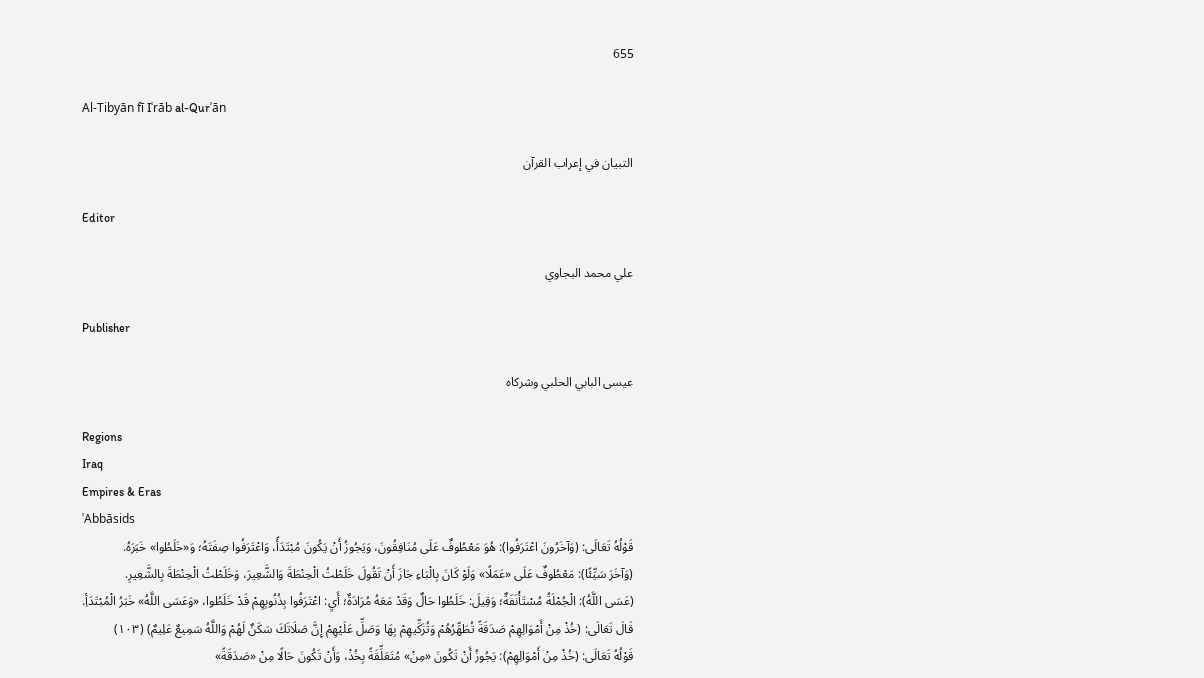655

Al-Tibyān fī Iʿrāb al-Qurʾān

التبيان في إعراب القرآن

Editor

علي محمد البجاوي

Publisher

عيسى البابي الحلبي وشركاه

Regions
Iraq
Empires & Eras
ʿAbbāsids
قَوْلُهُ تَعَالَى: (وَآخَرُونَ اعْتَرَفُوا): هُوَ مَعْطُوفٌ عَلَى مُنَافِقُونَ، وَيَجُوزُ أَنْ يَكُونَ مُبْتَدَأً، وَاعْتَرَفُوا صِفَتَهُ؛ وَ«خَلَطُوا» خَبَرَهُ.
(وَآخَرَ سَيِّئًا): مَعْطُوفٌ عَلَى «عَمَلًا» وَلَوْ كَانَ بِالْبَاءِ جَازَ أَنْ تَقُولَ خَلَطْتُ الْحِنْطَةَ وَالشَّعِيرَ، وَخَلَطْتُ الْحِنْطَةَ بِالشَّعِيرِ.
(عَسَى اللَّهُ): الْجُمْلَةُ مُسْتَأْنَفَةٌ؛ وَقِيلَ: خَلَطُوا حَالٌ وَقَدْ مَعَهُ مُرَادَةٌ؛ أَيِ: اعْتَرَفُوا بِذُنُوبِهِمْ قَدْ خَلَطُوا، «وَعَسَى اللَّهُ» خَبَرُ الْمُبْتَدَأِ.
قَالَ تَعَالَى: (خُذْ مِنْ أَمْوَالِهِمْ صَدَقَةً تُطَهِّرُهُمْ وَتُزَكِّيهِمْ بِهَا وَصَلِّ عَلَيْهِمْ إِنَّ صَلَاتَكَ سَكَنٌ لَهُمْ وَاللَّهُ سَمِيعٌ عَلِيمٌ) (١٠٣)
قَوْلُهُ تَعَالَى: (خُذْ مِنْ أَمْوَالِهِمْ): يَجُوزُ أَنْ تَكُونَ «مِنْ» مُتَعَلِّقَةً بِخُذْ، وَأَنْ تَكُونَ حَالًا مِنْ «صَدَقَةً»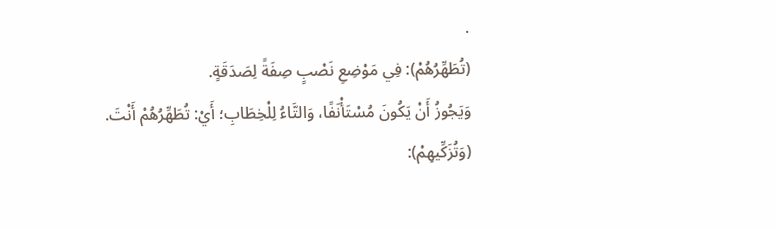.
(تُطَهِّرُهُمْ): فِي مَوْضِعِ نَصْبٍ صِفَةً لِصَدَقَةٍ.
وَيَجُوزُ أَنْ يَكُونَ مُسْتَأْنَفًا، وَالتَّاءُ لِلْخِطَابِ؛ أَيْ: تُطَهِّرُهُمْ أَنْتَ.
(وَتُزَكِّيهِمْ):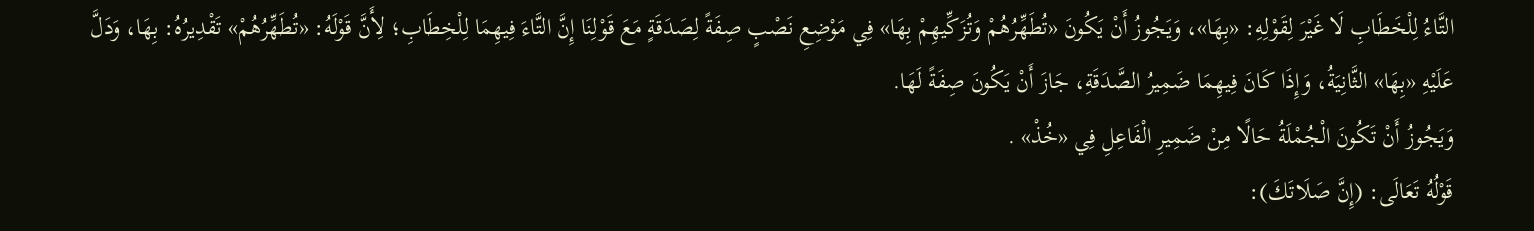التَّاءُ لِلْخَطَابِ لَا غَيْرَ لِقَوْلِهِ: «بِهَا»، وَيَجُوزُ أَنْ يَكُونَ «تُطَهِّرُهُمْ وَتُزَكِّيهِمْ بِهَا» فِي مَوْضِعِ نَصْبٍ صِفَةً لِصَدَقَةٍ مَعَ قَوْلِنَا إِنَّ التَّاءَ فِيهِمَا لِلْخِطَابِ؛ لِأَنَّ قَوْلَهُ: «تُطَهِّرُهُمْ» تَقْدِيرُهُ: بِهَا، وَدَلَّ عَلَيْهِ «بِهَا» الثَّانِيَةُ، وَإِذَا كَانَ فِيهِمَا ضَمِيرُ الصَّدَقَةِ، جَازَ أَنْ يَكُونَ صِفَةً لَهَا.
وَيَجُوزُ أَنْ تَكُونَ الْجُمْلَةُ حَالًا مِنْ ضَمِيرِ الْفَاعِلِ فِي «خُذْ» .
قَوْلُهُ تَعَالَى: (إِنَّ صَلَاتَكَ):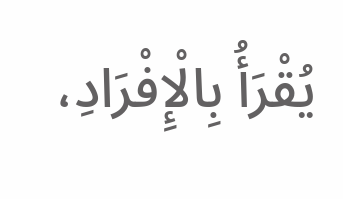يُقْرَأُ بِالْإِفْرَادِ،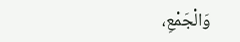وَالْجَمْعِ،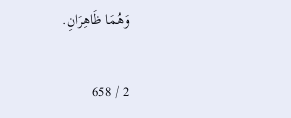وَهُمَا ظَاهِرَانِ.

2 / 658